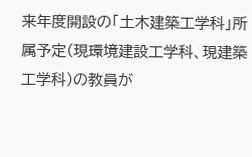来年度開設の「土木建築工学科」所属予定(現環境建設工学科、現建築工学科)の教員が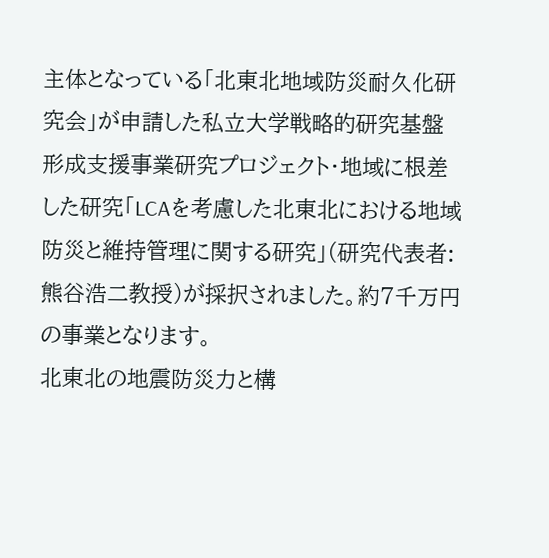主体となっている「北東北地域防災耐久化研究会」が申請した私立大学戦略的研究基盤形成支援事業研究プロジェクト・地域に根差した研究「LCAを考慮した北東北における地域防災と維持管理に関する研究」(研究代表者:熊谷浩二教授)が採択されました。約7千万円の事業となります。
北東北の地震防災力と構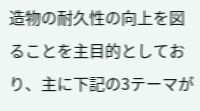造物の耐久性の向上を図ることを主目的としており、主に下記の3テーマが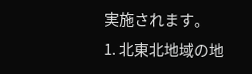実施されます。
1. 北東北地域の地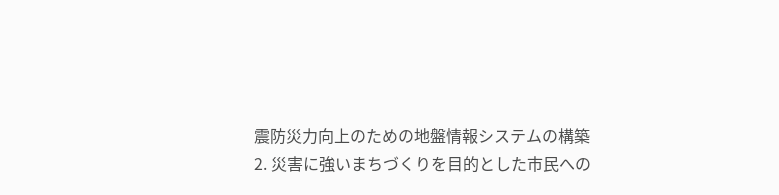震防災力向上のための地盤情報システムの構築
2. 災害に強いまちづくりを目的とした市民への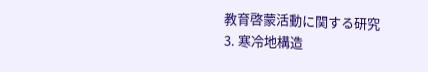教育啓蒙活動に関する研究
3. 寒冷地構造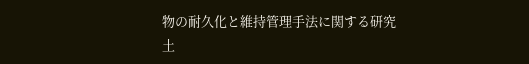物の耐久化と維持管理手法に関する研究
土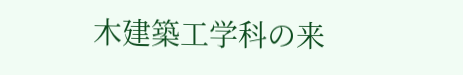木建築工学科の来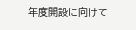年度開設に向けて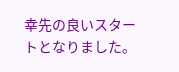幸先の良いスタートとなりました。